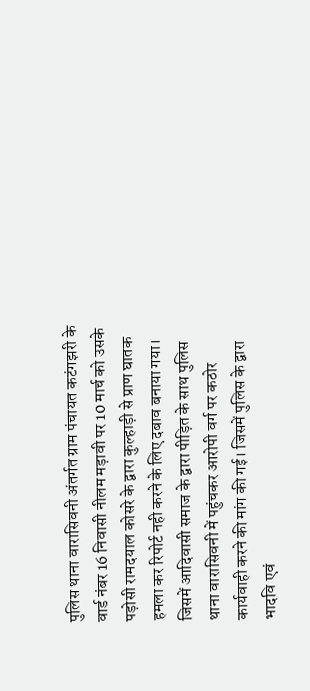पुलिस थाना वारासिवनी अंतर्गत ग्राम पंचायत कटंगझरी के वार्ड नंबर 16 निवासी नीलम मड़ावी पर 10 मार्च को उसके पड़ोसी रामदयाल कोसरे के द्वारा कुल्हाड़ी से प्राण घातक हमला कर रिपोर्ट नही करने के लिए दबाव बनाया गया। जिसमें आदिवासी समाज के द्वारा पीड़ित के साथ पुलिस थाना वारासिवनी में पहुंचकर आरोपी वर्ग पर कठोर कार्यवाही करने की मांग की गई। जिसमें पुलिस के द्वारा भादवि एवं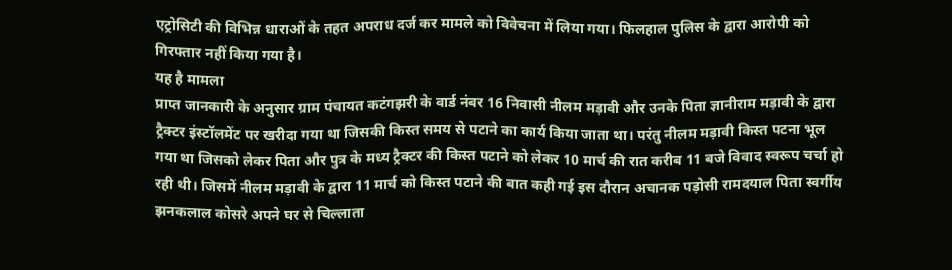एट्रोसिटी की विभिन्न धाराओं के तहत अपराध दर्ज कर मामले को विवेचना में लिया गया। फिलहाल पुलिस के द्वारा आरोपी को गिरफ्तार नहीं किया गया है।
यह है मामला
प्राप्त जानकारी के अनुसार ग्राम पंचायत कटंगझरी के वार्ड नंबर 16 निवासी नीलम मड़ावी और उनके पिता ज्ञानीराम मड़ावी के द्वारा ट्रैक्टर इंस्टॉलमेंट पर खरीदा गया था जिसकी किस्त समय से पटाने का कार्य किया जाता था। परंतु नीलम मड़ावी किस्त पटना भूल गया था जिसको लेकर पिता और पुत्र के मध्य ट्रैक्टर की किस्त पटाने को लेकर 10 मार्च की रात करीब 11 बजे विवाद स्वरूप चर्चा हो रही थी। जिसमें नीलम मड़ावी के द्वारा 11 मार्च को किस्त पटाने की बात कही गई इस दौरान अचानक पड़ोसी रामदयाल पिता स्वर्गीय झनकलाल कोसरे अपने घर से चिल्लाता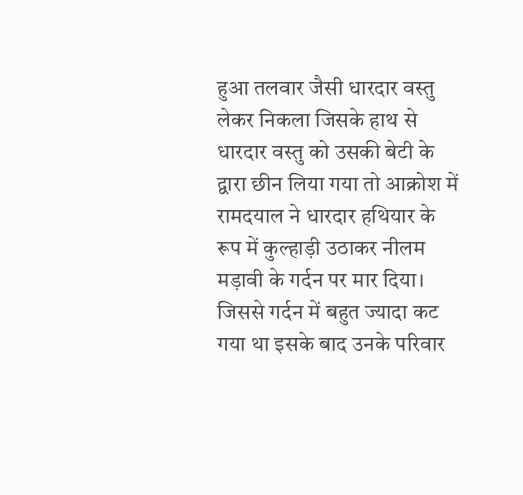हुआ तलवार जैसी धारदार वस्तु लेकर निकला जिसके हाथ से धारदार वस्तु को उसकी बेटी के द्वारा छीन लिया गया तो आक्रोश में रामदयाल ने धारदार हथियार के रूप में कुल्हाड़ी उठाकर नीलम मड़ावी के गर्दन पर मार दिया। जिससे गर्दन में बहुत ज्यादा कट गया था इसके बाद उनके परिवार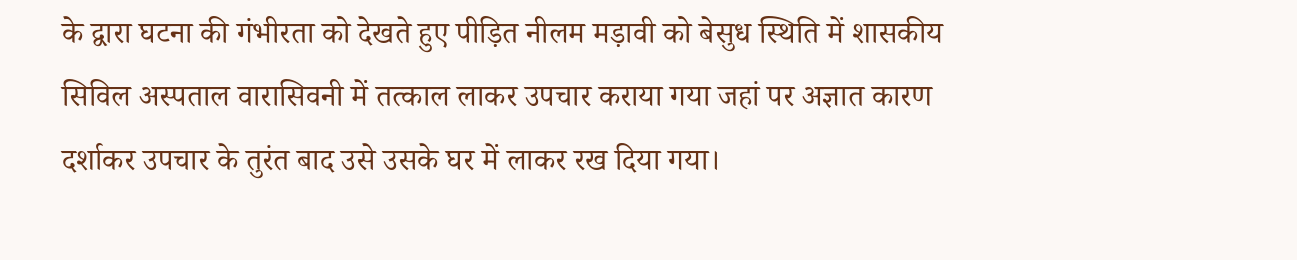के द्वारा घटना की गंभीरता को देखते हुए पीड़ित नीलम मड़ावी को बेसुध स्थिति में शासकीय सिविल अस्पताल वारासिवनी में तत्काल लाकर उपचार कराया गया जहां पर अज्ञात कारण दर्शाकर उपचार के तुरंत बाद उसे उसके घर में लाकर रख दिया गया।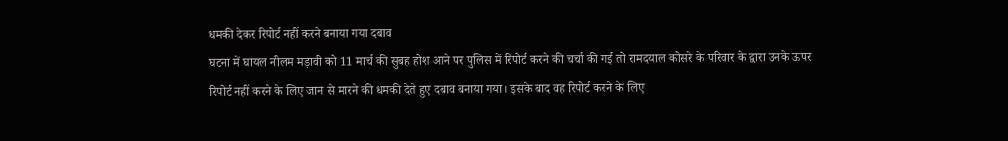धमकी देकर रिपोर्ट नहीं करने बनाया गया दबाव
घटना में घायल नीलम मड़ावी को 11 मार्च की सुबह होश आने पर पुलिस में रिपोर्ट करने की चर्चा की गई तो रामदयाल कोसरे के परिवार के द्वारा उनके ऊपर रिपोर्ट नहीं करने के लिए जान से मारने की धमकी देते हुए दबाव बनाया गया। इसके बाद वह रिपोर्ट करने के लिए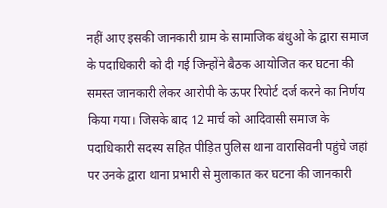नहीं आए इसकी जानकारी ग्राम के सामाजिक बंधुओ के द्वारा समाज के पदाधिकारी को दी गई जिन्होंने बैठक आयोजित कर घटना की समस्त जानकारी लेकर आरोपी के ऊपर रिपोर्ट दर्ज करने का निर्णय किया गया। जिसके बाद 12 मार्च को आदिवासी समाज के पदाधिकारी सदस्य सहित पीड़ित पुलिस थाना वारासिवनी पहुंचे जहां पर उनके द्वारा थाना प्रभारी से मुलाकात कर घटना की जानकारी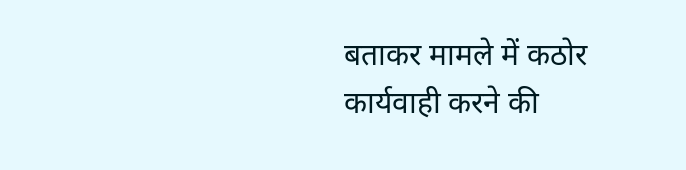बताकर मामले में कठोर कार्यवाही करने की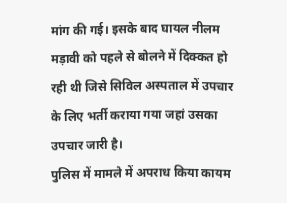मांग की गई। इसके बाद घायल नीलम मड़ावी को पहले से बोलने में दिक्कत हो रही थी जिसे सिविल अस्पताल में उपचार के लिए भर्ती कराया गया जहां उसका उपचार जारी है।
पुलिस में मामले में अपराध किया कायम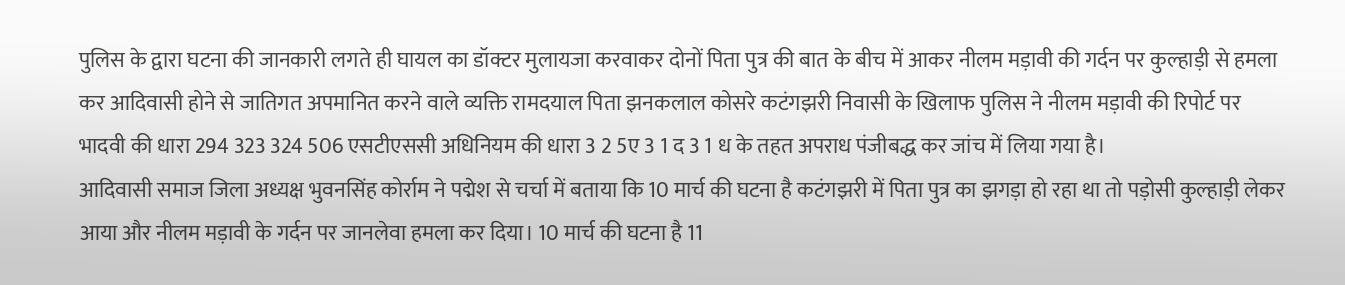पुलिस के द्वारा घटना की जानकारी लगते ही घायल का डॉक्टर मुलायजा करवाकर दोनों पिता पुत्र की बात के बीच में आकर नीलम मड़ावी की गर्दन पर कुल्हाड़ी से हमला कर आदिवासी होने से जातिगत अपमानित करने वाले व्यक्ति रामदयाल पिता झनकलाल कोसरे कटंगझरी निवासी के खिलाफ पुलिस ने नीलम मड़ावी की रिपोर्ट पर भादवी की धारा 294 323 324 506 एसटीएससी अधिनियम की धारा 3 2 5ए 3 1 द 3 1 ध के तहत अपराध पंजीबद्ध कर जांच में लिया गया है।
आदिवासी समाज जिला अध्यक्ष भुवनसिंह कोर्राम ने पद्मेश से चर्चा में बताया कि 10 मार्च की घटना है कटंगझरी में पिता पुत्र का झगड़ा हो रहा था तो पड़ोसी कुल्हाड़ी लेकर आया और नीलम मड़ावी के गर्दन पर जानलेवा हमला कर दिया। 10 मार्च की घटना है 11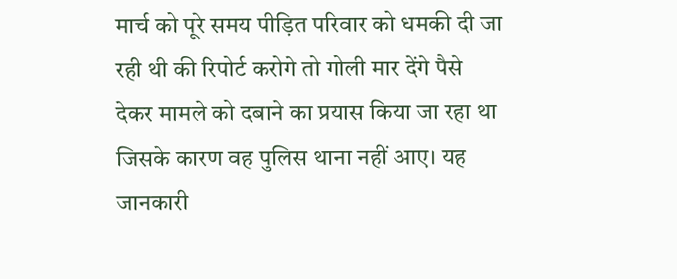मार्च को पूरे समय पीड़ित परिवार को धमकी दी जा रही थी की रिपोर्ट करोगे तो गोली मार देंगे पैसे देकर मामले को दबाने का प्रयास किया जा रहा था जिसके कारण वह पुलिस थाना नहीं आए। यह जानकारी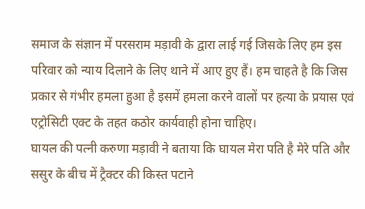समाज के संज्ञान में परसराम मड़ावी के द्वारा लाई गई जिसके लिए हम इस परिवार को न्याय दिलाने के लिए थाने में आए हुए हैं। हम चाहते है कि जिस प्रकार से गंभीर हमला हुआ है इसमें हमला करने वालों पर हत्या के प्रयास एवं एट्रोसिटी एक्ट के तहत कठोर कार्यवाही होना चाहिए।
घायल की पत्नी करुणा मड़ावी ने बताया कि घायल मेरा पति है मेरे पति और ससुर के बीच में ट्रैक्टर की किस्त पटाने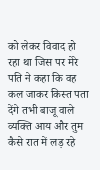को लेकर विवाद हो रहा था जिस पर मेरे पति ने कहा कि वह कल जाकर किस्त पता देंगे तभी बाजू वाले व्यक्ति आय और तुम कैसे रात में लड़ रहे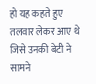हो यह कहते हुए तलवार लेकर आए थे जिसे उनकी बेटी ने सामने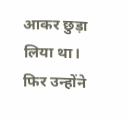आकर छुड़ा लिया था। फिर उन्होंने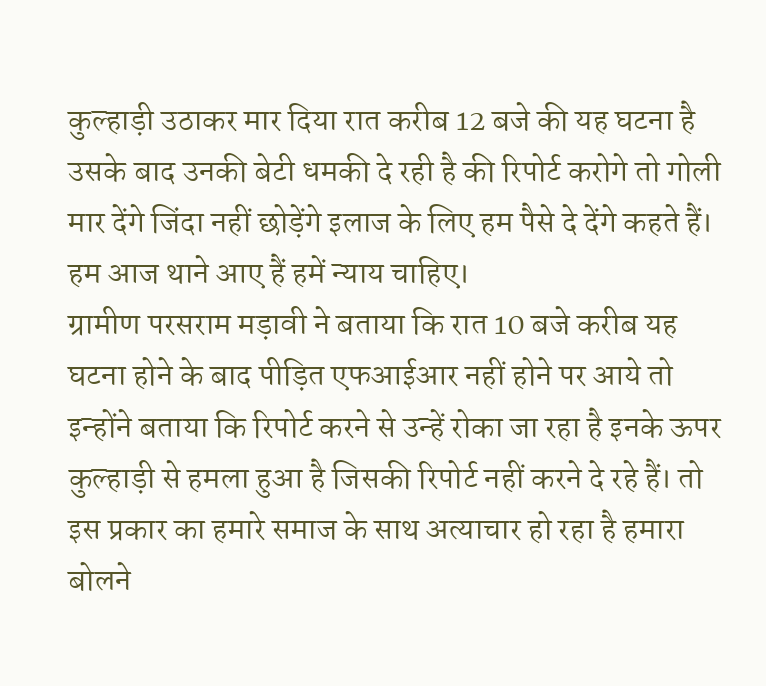कुल्हाड़ी उठाकर मार दिया रात करीब 12 बजे की यह घटना है उसके बाद उनकी बेटी धमकी दे रही है की रिपोर्ट करोगे तो गोली मार देंगे जिंदा नहीं छोड़ेंगे इलाज के लिए हम पैसे दे देंगे कहते हैं। हम आज थाने आए हैं हमें न्याय चाहिए।
ग्रामीण परसराम मड़ावी ने बताया कि रात 10 बजे करीब यह घटना होने के बाद पीड़ित एफआईआर नहीं होने पर आये तो इन्होंने बताया कि रिपोर्ट करने से उन्हें रोका जा रहा है इनके ऊपर कुल्हाड़ी से हमला हुआ है जिसकी रिपोर्ट नहीं करने दे रहे हैं। तो इस प्रकार का हमारे समाज के साथ अत्याचार हो रहा है हमारा बोलने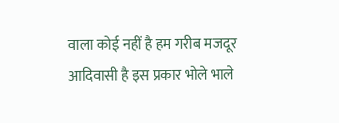वाला कोई नहीं है हम गरीब मजदूर आदिवासी है इस प्रकार भोले भाले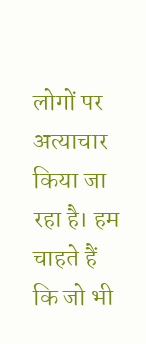लोगों पर अत्याचार किया जा रहा है। हम चाहते हैं कि जो भी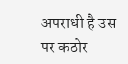अपराधी है उस पर कठोर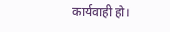कार्यवाही हो।